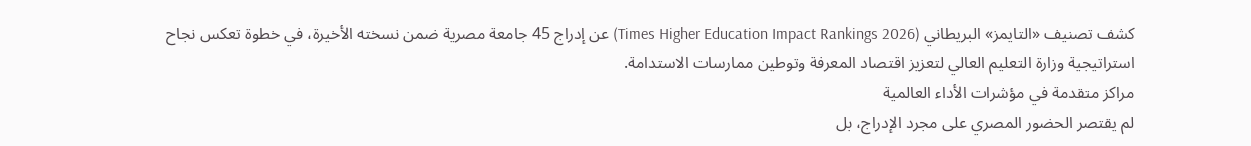كشف تصنيف «التايمز» البريطاني (Times Higher Education Impact Rankings 2026) عن إدراج 45 جامعة مصرية ضمن نسخته الأخيرة، في خطوة تعكس نجاح استراتيجية وزارة التعليم العالي لتعزيز اقتصاد المعرفة وتوطين ممارسات الاستدامة.
مراكز متقدمة في مؤشرات الأداء العالمية
لم يقتصر الحضور المصري على مجرد الإدراج، بل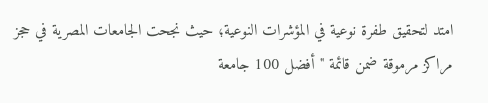امتد لتحقيق طفرة نوعية في المؤشرات النوعية؛ حيث نجحت الجامعات المصرية في حجز مراكز مرموقة ضمن قائمة "أفضل 100 جامعة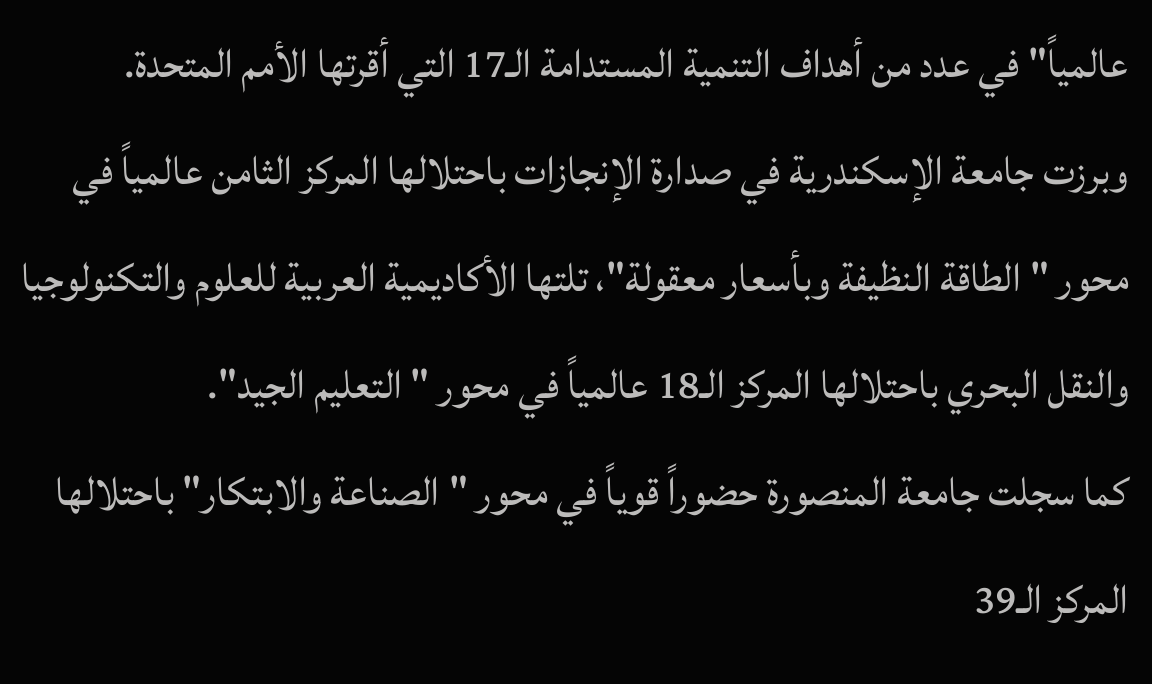عالمياً" في عدد من أهداف التنمية المستدامة الـ17 التي أقرتها الأمم المتحدة.
وبرزت جامعة الإسكندرية في صدارة الإنجازات باحتلالها المركز الثامن عالمياً في محور "الطاقة النظيفة وبأسعار معقولة"، تلتها الأكاديمية العربية للعلوم والتكنولوجيا والنقل البحري باحتلالها المركز الـ18 عالمياً في محور "التعليم الجيد".
كما سجلت جامعة المنصورة حضوراً قوياً في محور "الصناعة والابتكار" باحتلالها المركز الـ39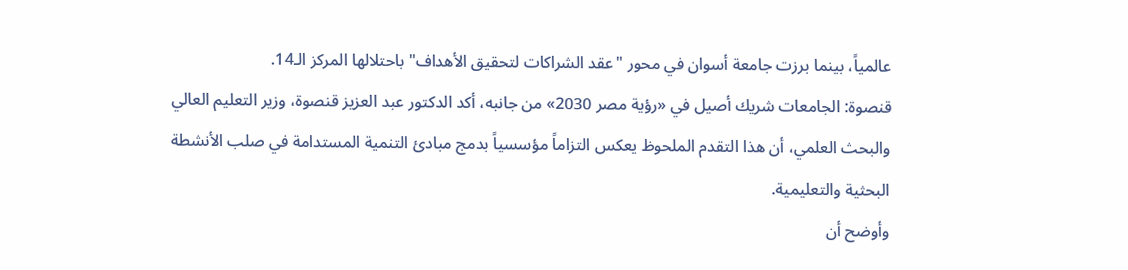عالمياً، بينما برزت جامعة أسوان في محور "عقد الشراكات لتحقيق الأهداف" باحتلالها المركز الـ14.
قنصوة: الجامعات شريك أصيل في «رؤية مصر 2030» من جانبه، أكد الدكتور عبد العزيز قنصوة، وزير التعليم العالي والبحث العلمي، أن هذا التقدم الملحوظ يعكس التزاماً مؤسسياً بدمج مبادئ التنمية المستدامة في صلب الأنشطة البحثية والتعليمية.
وأوضح أن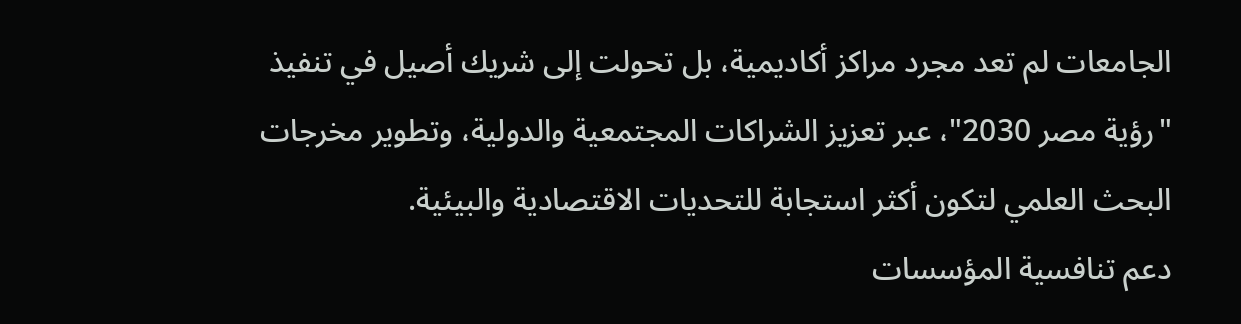الجامعات لم تعد مجرد مراكز أكاديمية، بل تحولت إلى شريك أصيل في تنفيذ "رؤية مصر 2030"، عبر تعزيز الشراكات المجتمعية والدولية، وتطوير مخرجات البحث العلمي لتكون أكثر استجابة للتحديات الاقتصادية والبيئية.
دعم تنافسية المؤسسات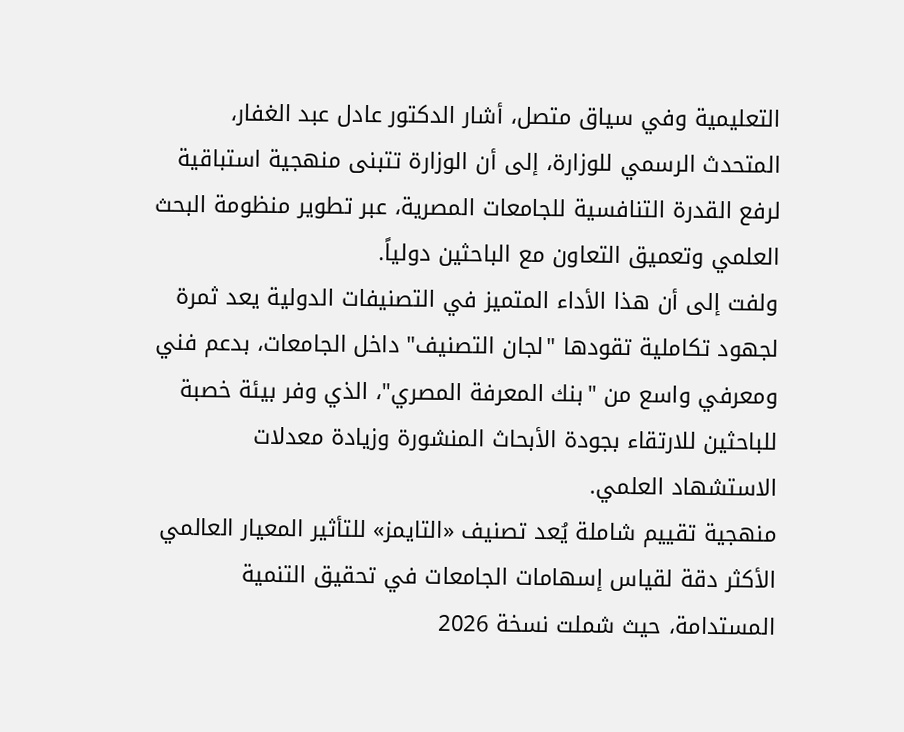التعليمية وفي سياق متصل، أشار الدكتور عادل عبد الغفار، المتحدث الرسمي للوزارة، إلى أن الوزارة تتبنى منهجية استباقية لرفع القدرة التنافسية للجامعات المصرية، عبر تطوير منظومة البحث العلمي وتعميق التعاون مع الباحثين دولياً.
ولفت إلى أن هذا الأداء المتميز في التصنيفات الدولية يعد ثمرة لجهود تكاملية تقودها "لجان التصنيف" داخل الجامعات، بدعم فني ومعرفي واسع من "بنك المعرفة المصري"، الذي وفر بيئة خصبة للباحثين للارتقاء بجودة الأبحاث المنشورة وزيادة معدلات الاستشهاد العلمي.
منهجية تقييم شاملة يُعد تصنيف «التايمز» للتأثير المعيار العالمي الأكثر دقة لقياس إسهامات الجامعات في تحقيق التنمية المستدامة، حيث شملت نسخة 2026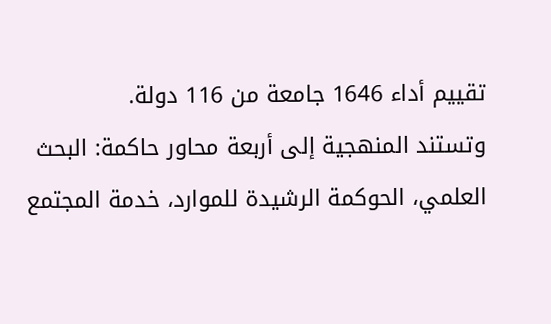تقييم أداء 1646 جامعة من 116 دولة.
وتستند المنهجية إلى أربعة محاور حاكمة: البحث العلمي، الحوكمة الرشيدة للموارد، خدمة المجتمع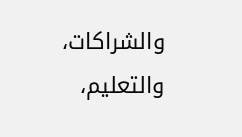والشراكات، والتعليم،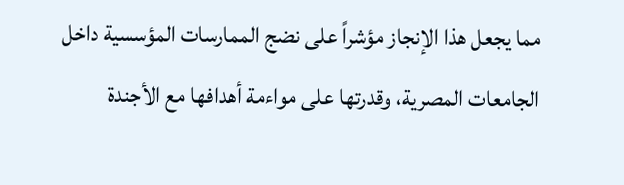مما يجعل هذا الإنجاز مؤشراً على نضج الممارسات المؤسسية داخل الجامعات المصرية، وقدرتها على مواءمة أهدافها مع الأجندة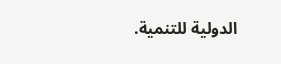الدولية للتنمية.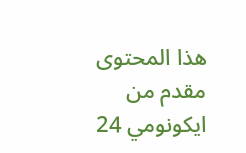هذا المحتوى مقدم من ايكونومي 24